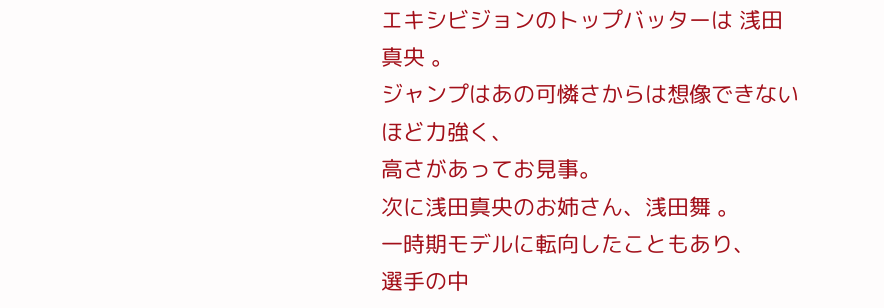エキシビジョンのトップバッターは 浅田真央 。
ジャンプはあの可憐さからは想像できないほど力強く、
高さがあってお見事。
次に浅田真央のお姉さん、浅田舞 。
一時期モデルに転向したこともあり、
選手の中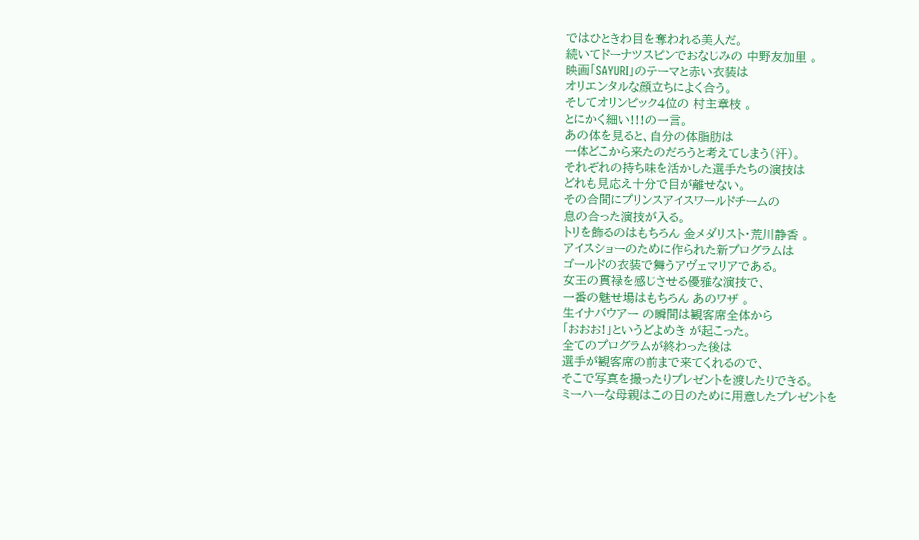ではひときわ目を奪われる美人だ。
続いてドーナツスピンでおなじみの 中野友加里 。
映画「SAYURI」のテーマと赤い衣装は
オリエンタルな顔立ちによく合う。
そしてオリンピック4位の 村主章枝 。
とにかく細い!!!の一言。
あの体を見ると、自分の体脂肪は
一体どこから来たのだろうと考えてしまう(汗)。
それぞれの持ち味を活かした選手たちの演技は
どれも見応え十分で目が離せない。
その合間にプリンスアイスワールドチームの
息の合った演技が入る。
トリを飾るのはもちろん 金メダリスト・荒川静香 。
アイスショーのために作られた新プログラムは
ゴールドの衣装で舞うアヴェマリアである。
女王の貫禄を感じさせる優雅な演技で、
一番の魅せ場はもちろん あのワザ 。
生イナバウアー の瞬間は観客席全体から
「おおお!」というどよめき が起こった。
全てのプログラムが終わった後は
選手が観客席の前まで来てくれるので、
そこで写真を撮ったりプレゼントを渡したりできる。
ミーハーな母親はこの日のために用意したプレゼントを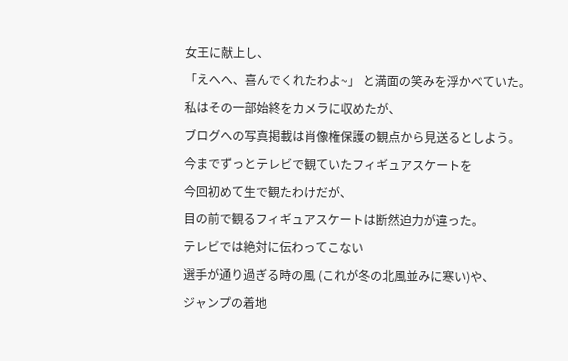女王に献上し、
「えへへ、喜んでくれたわよ~」 と満面の笑みを浮かべていた。
私はその一部始終をカメラに収めたが、
ブログへの写真掲載は肖像権保護の観点から見送るとしよう。
今までずっとテレビで観ていたフィギュアスケートを
今回初めて生で観たわけだが、
目の前で観るフィギュアスケートは断然迫力が違った。
テレビでは絶対に伝わってこない
選手が通り過ぎる時の風 (これが冬の北風並みに寒い)や、
ジャンプの着地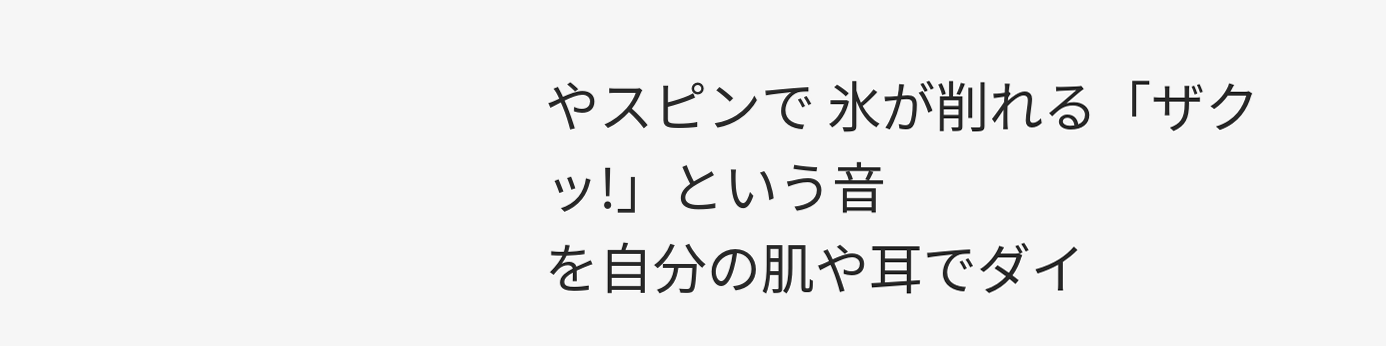やスピンで 氷が削れる「ザクッ!」という音
を自分の肌や耳でダイ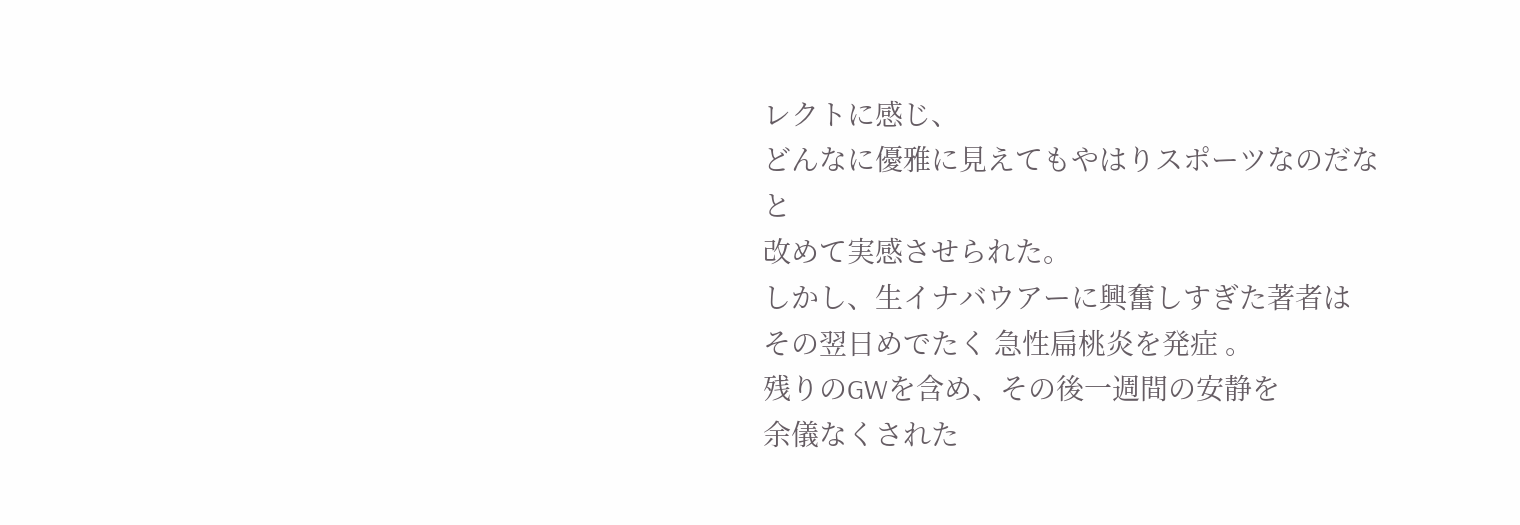レクトに感じ、
どんなに優雅に見えてもやはりスポーツなのだなと
改めて実感させられた。
しかし、生イナバウアーに興奮しすぎた著者は
その翌日めでたく 急性扁桃炎を発症 。
残りのGWを含め、その後一週間の安静を
余儀なくされた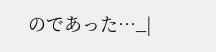のであった…_|